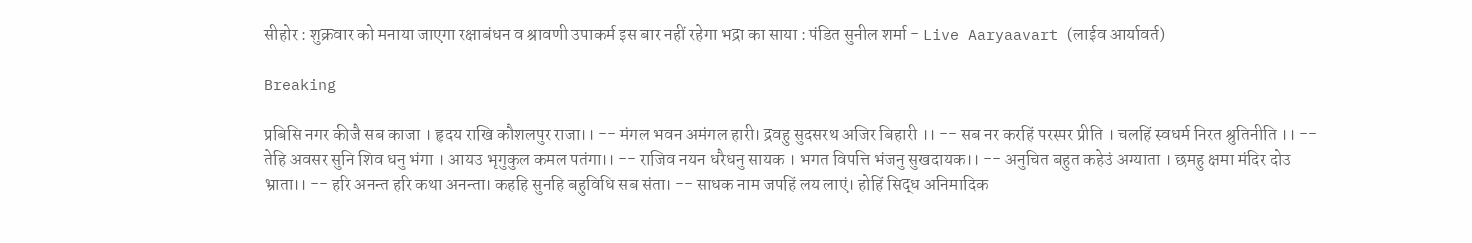सीहोर : शुक्रवार को मनाया जाएगा रक्षाबंधन व श्रावणी उपाकर्म इस बार नहीं रहेगा भद्रा का साया : पंडित सुनील शर्मा - Live Aaryaavart (लाईव आर्यावर्त)

Breaking

प्रबिसि नगर कीजै सब काजा । हृदय राखि कौशलपुर राजा।। -- मंगल भवन अमंगल हारी। द्रवहु सुदसरथ अजिर बिहारी ।। -- सब नर करहिं परस्पर प्रीति । चलहिं स्वधर्म निरत श्रुतिनीति ।। -- तेहि अवसर सुनि शिव धनु भंगा । आयउ भृगुकुल कमल पतंगा।। -- राजिव नयन धरैधनु सायक । भगत विपत्ति भंजनु सुखदायक।। -- अनुचित बहुत कहेउं अग्याता । छमहु क्षमा मंदिर दोउ भ्राता।। -- हरि अनन्त हरि कथा अनन्ता। कहहि सुनहि बहुविधि सब संता। -- साधक नाम जपहिं लय लाएं। होहिं सिद्ध अनिमादिक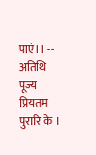पाएं।। -- अतिथि पूज्य प्रियतम पुरारि के ।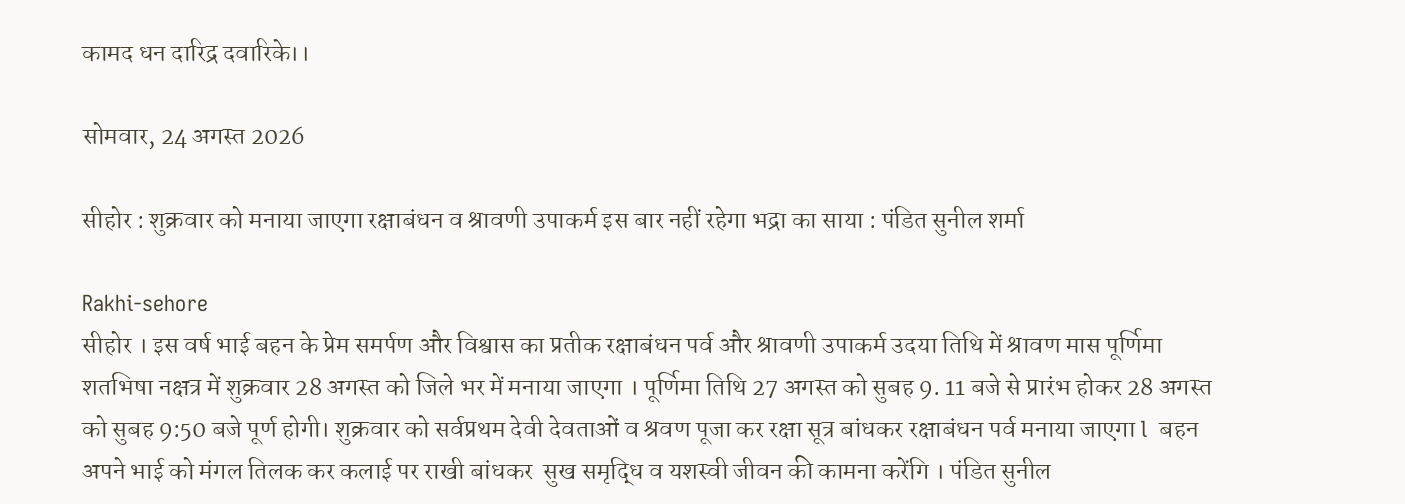कामद धन दारिद्र दवारिके।।

सोमवार, 24 अगस्त 2026

सीहोर : शुक्रवार को मनाया जाएगा रक्षाबंधन व श्रावणी उपाकर्म इस बार नहीं रहेगा भद्रा का साया : पंडित सुनील शर्मा

Rakhi-sehore
सीहोर । इस वर्ष भाई बहन के प्रेम समर्पण और विश्वास का प्रतीक रक्षाबंधन पर्व और श्रावणी उपाकर्म उदया तिथि में श्रावण मास पूर्णिमा शतभिषा नक्षत्र में शुक्रवार 28 अगस्त को जिले भर में मनाया जाएगा । पूर्णिमा तिथि 27 अगस्त को सुबह 9. 11 बजे से प्रारंभ होकर 28 अगस्त को सुबह 9:50 बजे पूर्ण होगी। शुक्रवार को सर्वप्रथम देवी देवताओं व श्रवण पूजा कर रक्षा सूत्र बांधकर रक्षाबंधन पर्व मनाया जाएगा l  बहन अपने भाई को मंगल तिलक कर कलाई पर राखी बांधकर  सुख समृद्धि व यशस्वी जीवन की कामना करेंगि । पंडित सुनील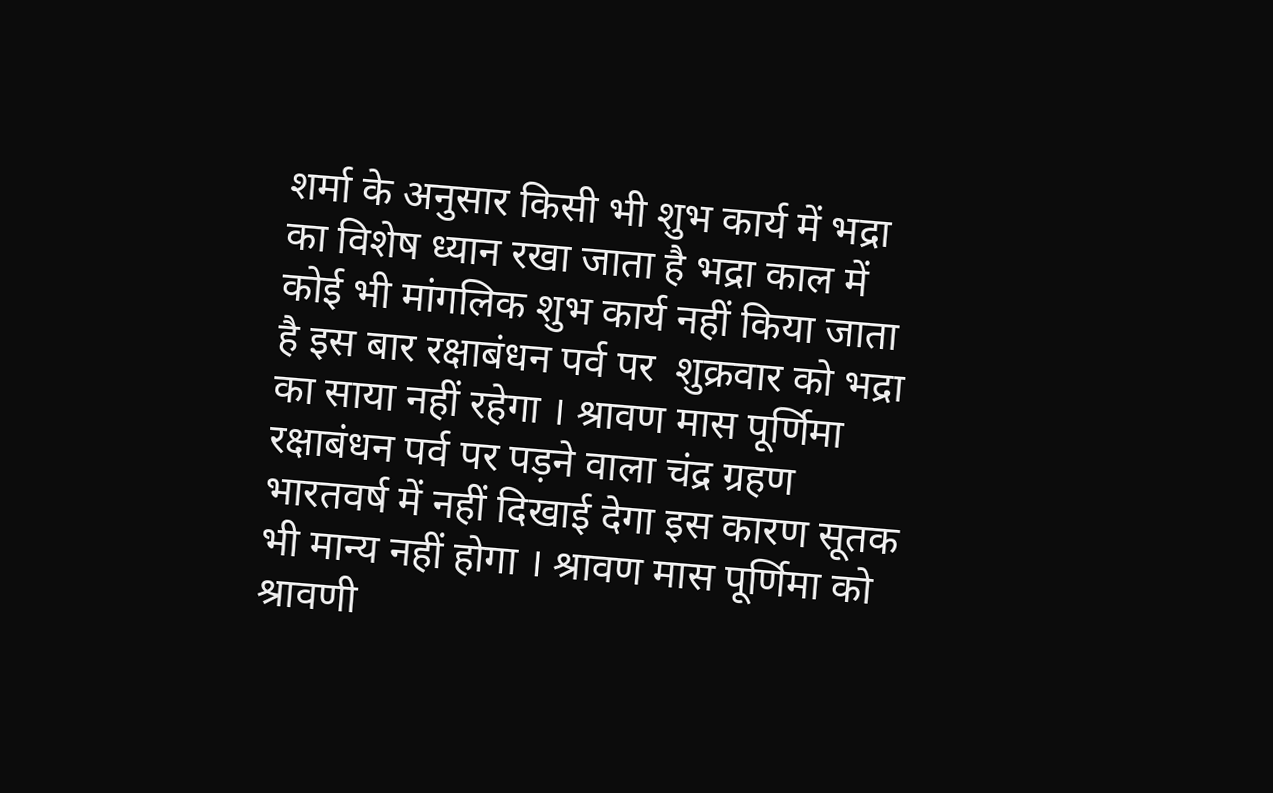शर्मा के अनुसार किसी भी शुभ कार्य में भद्रा का विशेष ध्यान रखा जाता है भद्रा काल में कोई भी मांगलिक शुभ कार्य नहीं किया जाता है इस बार रक्षाबंधन पर्व पर  शुक्रवार को भद्रा का साया नहीं रहेगा । श्रावण मास पूर्णिमा रक्षाबंधन पर्व पर पड़ने वाला चंद्र ग्रहण भारतवर्ष में नहीं दिखाई देगा इस कारण सूतक भी मान्य नहीं होगा । श्रावण मास पूर्णिमा को श्रावणी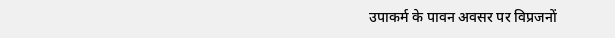उपाकर्म के पावन अवसर पर विप्रजनों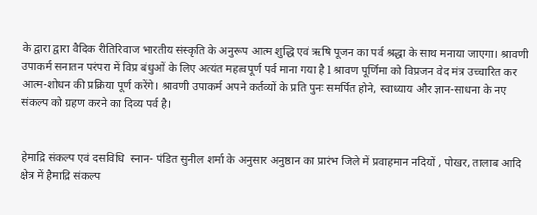के द्वारा द्वारा वैदिक रीतिरिवाज भारतीय संस्कृति के अनुरूप आत्म शुद्धि एवं ऋषि पूजन का पर्व श्रद्धा के साथ मनाया जाएगा। श्रावणी उपाकर्म सनातन परंपरा में विप्र बंधुओं के लिए अत्यंत महत्वपूर्ण पर्व माना गया है l श्रावण पूर्णिमा को विप्रजन वेद मंत्र उच्चारित कर आत्म-शोधन की प्रक्रिया पूर्ण करेंगे। श्रावणी उपाकर्म अपने कर्तव्यों के प्रति पुनः समर्पित होने, स्वाध्याय और ज्ञान-साधना के नए संकल्प को ग्रहण करने का दिव्य पर्व है।


हेमाद्रि संकल्प एवं दसविधि  स्नान- पंडित सुनील शर्मा के अनुसार अनुष्ठान का प्रारंभ जिले में प्रवाहमान नदियों , पोखर, तालाब आदि क्षेत्र में हैमाद्रि संकल्प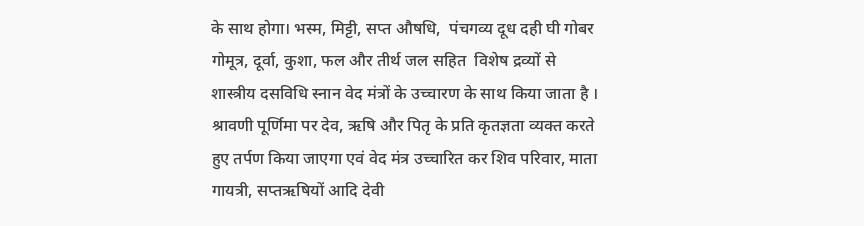के साथ होगा। भस्म, मिट्टी, सप्त औषधि,  पंचगव्य दूध दही घी गोबर गोमूत्र, दूर्वा, कुशा, फल और तीर्थ जल सहित  विशेष द्रव्यों से शास्त्रीय दसविधि स्नान वेद मंत्रों के उच्चारण के साथ किया जाता है । श्रावणी पूर्णिमा पर देव, ऋषि और पितृ के प्रति कृतज्ञता व्यक्त करते हुए तर्पण किया जाएगा एवं वेद मंत्र उच्चारित कर शिव परिवार, माता गायत्री, सप्तऋषियों आदि देवी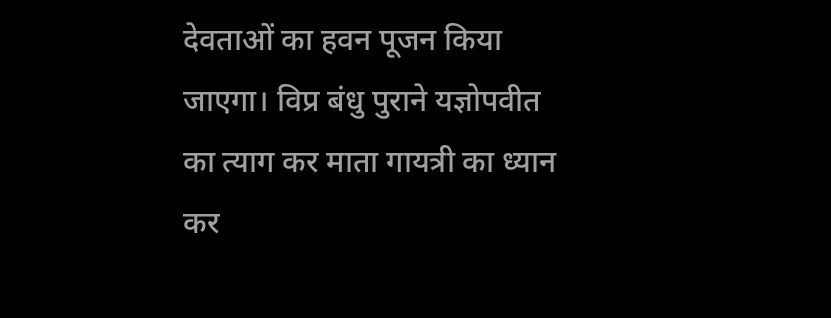देवताओं का हवन पूजन किया जाएगा। विप्र बंधु पुराने यज्ञोपवीत का त्याग कर माता गायत्री का ध्यान कर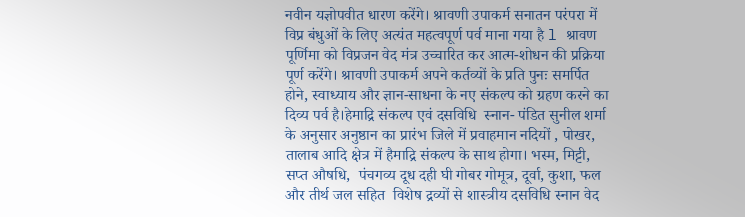नवीन यज्ञोपवीत धारण करेंगे। श्रावणी उपाकर्म सनातन परंपरा में विप्र बंधुओं के लिए अत्यंत महत्वपूर्ण पर्व माना गया है l श्रावण पूर्णिमा को विप्रजन वेद मंत्र उच्चारित कर आत्म-शोधन की प्रक्रिया पूर्ण करेंगे। श्रावणी उपाकर्म अपने कर्तव्यों के प्रति पुनः समर्पित होने, स्वाध्याय और ज्ञान-साधना के नए संकल्प को ग्रहण करने का दिव्य पर्व है।हेमाद्रि संकल्प एवं दसविधि  स्नान- पंडित सुनील शर्मा के अनुसार अनुष्ठान का प्रारंभ जिले में प्रवाहमान नदियों , पोखर, तालाब आदि क्षेत्र में हैमाद्रि संकल्प के साथ होगा। भस्म, मिट्टी, सप्त औषधि,  पंचगव्य दूध दही घी गोबर गोमूत्र, दूर्वा, कुशा, फल और तीर्थ जल सहित  विशेष द्रव्यों से शास्त्रीय दसविधि स्नान वेद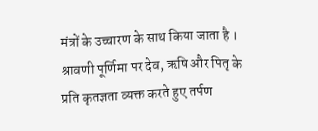मंत्रों के उच्चारण के साथ किया जाता है । श्रावणी पूर्णिमा पर देव, ऋषि और पितृ के प्रति कृतज्ञता व्यक्त करते हुए तर्पण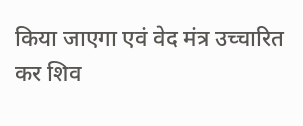किया जाएगा एवं वेद मंत्र उच्चारित कर शिव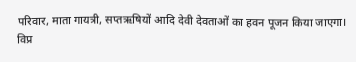परिवार, माता गायत्री, सप्तऋषियों आदि देवी देवताओं का हवन पूजन किया जाएगा। विप्र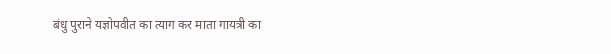बंधु पुराने यज्ञोपवीत का त्याग कर माता गायत्री का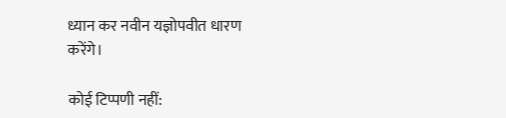ध्यान कर नवीन यज्ञोपवीत धारण करेंगे।

कोई टिप्पणी नहीं: